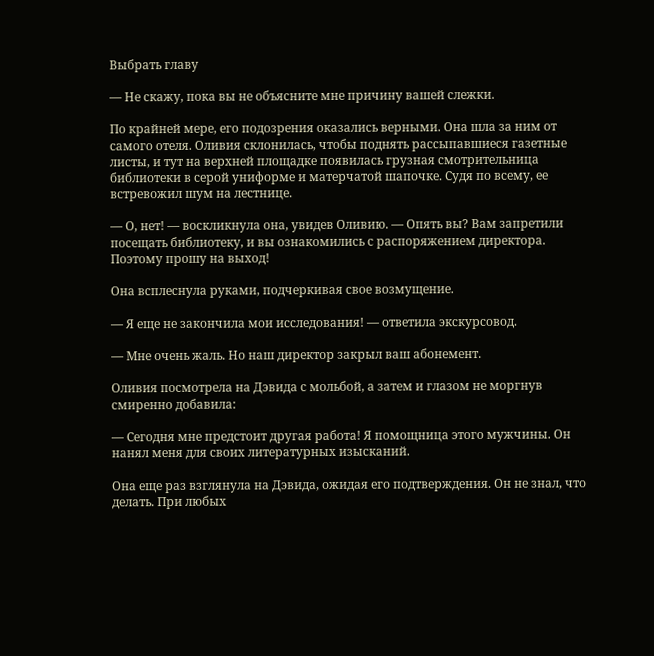Выбрать главу

— Не скажу, пока вы не объясните мне причину вашей слежки.

По крайней мере, его подозрения оказались верными. Она шла за ним от самого отеля. Оливия склонилась, чтобы поднять рассыпавшиеся газетные листы, и тут на верхней площадке появилась грузная смотрительница библиотеки в серой униформе и матерчатой шапочке. Судя по всему, ее встревожил шум на лестнице.

— О, нет! — воскликнула она, увидев Оливию. — Опять вы? Вам запретили посещать библиотеку, и вы ознакомились с распоряжением директора. Поэтому прошу на выход!

Она всплеснула руками, подчеркивая свое возмущение.

— Я еще не закончила мои исследования! — ответила экскурсовод.

— Мне очень жаль. Но наш директор закрыл ваш абонемент.

Оливия посмотрела на Дэвида с мольбой, а затем и глазом не моргнув смиренно добавила:

— Сегодня мне предстоит другая работа! Я помощница этого мужчины. Он нанял меня для своих литературных изысканий.

Она еще раз взглянула на Дэвида, ожидая его подтверждения. Он не знал, что делать. При любых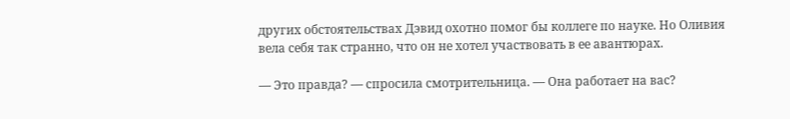других обстоятельствах Дэвид охотно помог бы коллеге по науке. Но Оливия вела себя так странно, что он не хотел участвовать в ее авантюрах.

— Это правда? — спросила смотрительница. — Она работает на вас?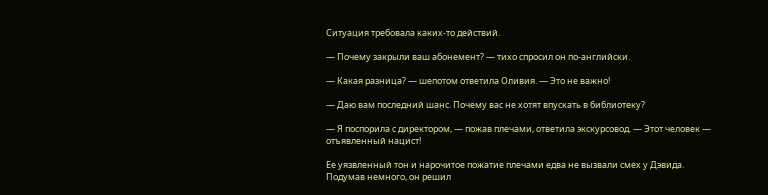Ситуация требовала каких-то действий.

— Почему закрыли ваш абонемент? — тихо спросил он по-английски.

— Какая разница? — шепотом ответила Оливия. — Это не важно!

— Даю вам последний шанс. Почему вас не хотят впускать в библиотеку?

— Я поспорила с директором, — пожав плечами, ответила экскурсовод. — Этот человек — отъявленный нацист!

Ее уязвленный тон и нарочитое пожатие плечами едва не вызвали смех у Дэвида. Подумав немного, он решил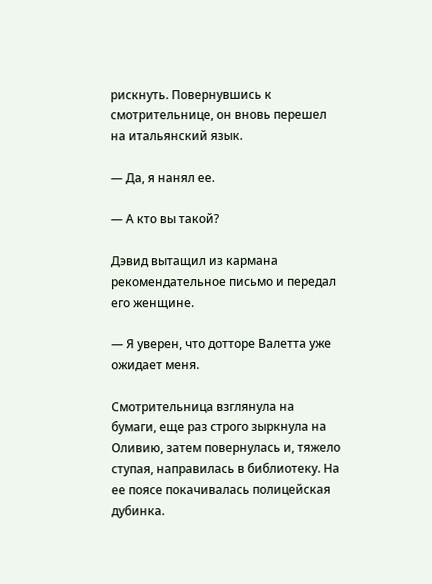рискнуть. Повернувшись к смотрительнице, он вновь перешел на итальянский язык.

— Да, я нанял ее.

— А кто вы такой?

Дэвид вытащил из кармана рекомендательное письмо и передал его женщине.

— Я уверен, что дотторе Валетта уже ожидает меня.

Смотрительница взглянула на бумаги, еще раз строго зыркнула на Оливию, затем повернулась и, тяжело ступая, направилась в библиотеку. На ее поясе покачивалась полицейская дубинка.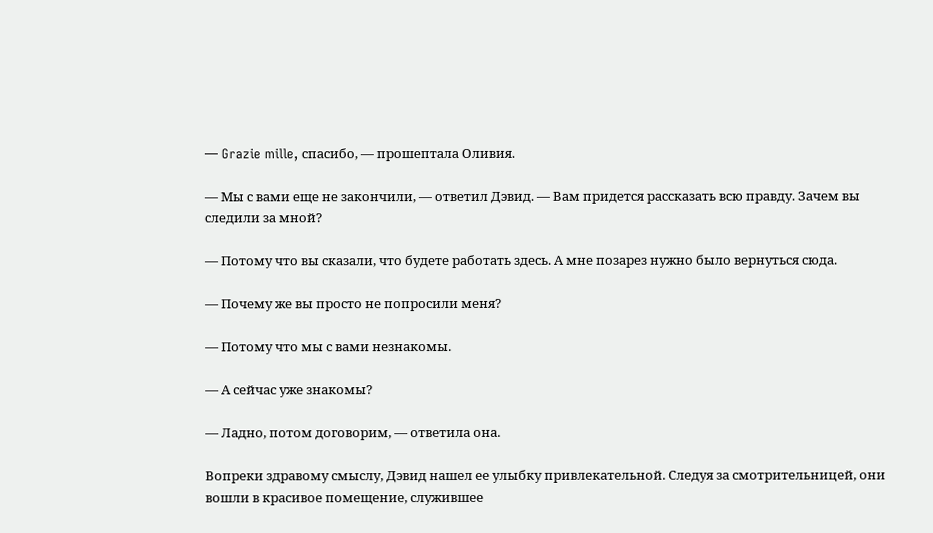— Grazie mille, спасибо, — прошептала Оливия.

— Мы с вами еще не закончили, — ответил Дэвид. — Вам придется рассказать всю правду. Зачем вы следили за мной?

— Потому что вы сказали, что будете работать здесь. А мне позарез нужно было вернуться сюда.

— Почему же вы просто не попросили меня?

— Потому что мы с вами незнакомы.

— А сейчас уже знакомы?

— Ладно, потом договорим, — ответила она.

Вопреки здравому смыслу, Дэвид нашел ее улыбку привлекательной. Следуя за смотрительницей, они вошли в красивое помещение, служившее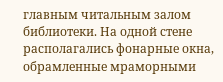главным читальным залом библиотеки. На одной стене располагались фонарные окна, обрамленные мраморными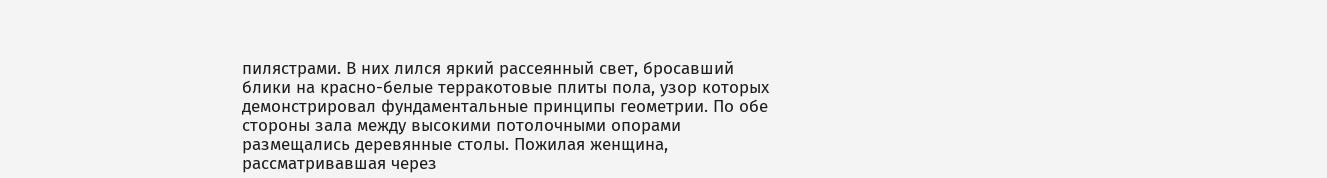пилястрами. В них лился яркий рассеянный свет, бросавший блики на красно-белые терракотовые плиты пола, узор которых демонстрировал фундаментальные принципы геометрии. По обе стороны зала между высокими потолочными опорами размещались деревянные столы. Пожилая женщина, рассматривавшая через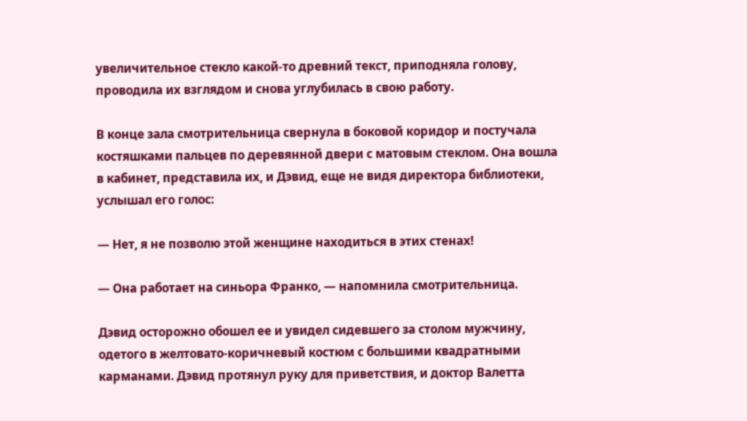увеличительное стекло какой-то древний текст, приподняла голову, проводила их взглядом и снова углубилась в свою работу.

В конце зала смотрительница свернула в боковой коридор и постучала костяшками пальцев по деревянной двери с матовым стеклом. Она вошла в кабинет, представила их, и Дэвид, еще не видя директора библиотеки, услышал его голос:

— Нет, я не позволю этой женщине находиться в этих стенах!

— Она работает на синьора Франко, — напомнила смотрительница.

Дэвид осторожно обошел ее и увидел сидевшего за столом мужчину, одетого в желтовато-коричневый костюм с большими квадратными карманами. Дэвид протянул руку для приветствия, и доктор Валетта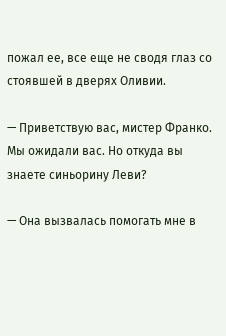пожал ее, все еще не сводя глаз со стоявшей в дверях Оливии.

— Приветствую вас, мистер Франко. Мы ожидали вас. Но откуда вы знаете синьорину Леви?

— Она вызвалась помогать мне в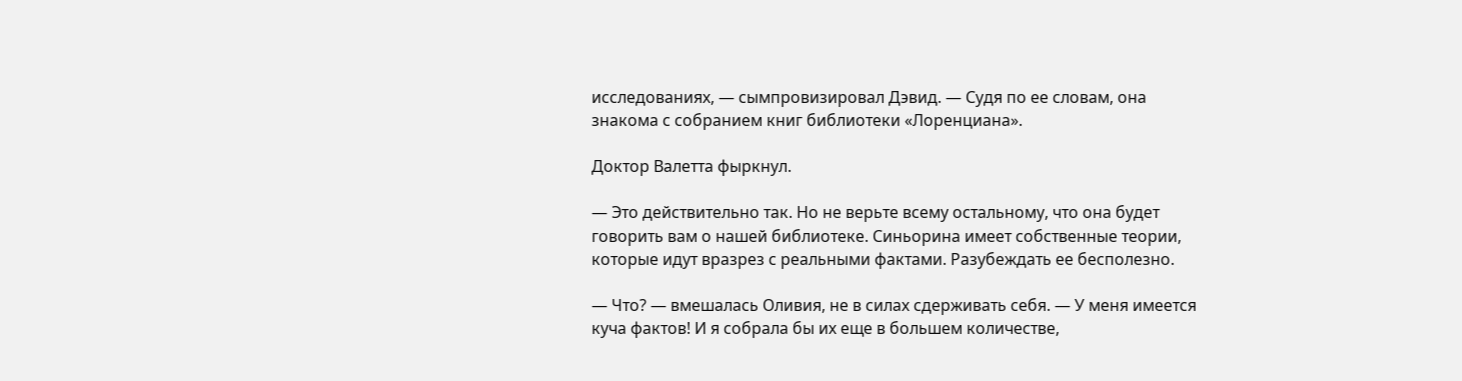исследованиях, — сымпровизировал Дэвид. — Судя по ее словам, она знакома с собранием книг библиотеки «Лоренциана».

Доктор Валетта фыркнул.

— Это действительно так. Но не верьте всему остальному, что она будет говорить вам о нашей библиотеке. Синьорина имеет собственные теории, которые идут вразрез с реальными фактами. Разубеждать ее бесполезно.

— Что? — вмешалась Оливия, не в силах сдерживать себя. — У меня имеется куча фактов! И я собрала бы их еще в большем количестве,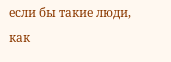если бы такие люди, как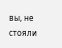вы, не стояли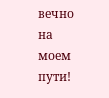вечно на моем пути!